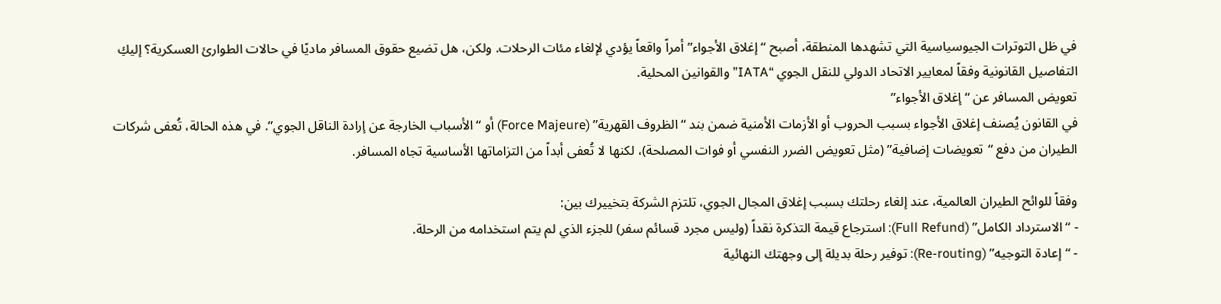في ظل التوترات الجيوسياسية التي تشهدها المنطقة، أصبح “إغلاق الأجواء” أمراً واقعاً يؤدي لإلغاء مئات الرحلات. ولكن، هل تضيع حقوق المسافر ماديًا في حالات الطوارئ العسكرية؟ إليكِ التفاصيل القانونية وفقاً لمعايير الاتحاد الدولي للنقل الجوي “IATA” والقوانين المحلية.
تعويض المسافر عن “إغلاق الأجواء”
في القانون يُصنف إغلاق الأجواء بسبب الحروب أو الأزمات الأمنية ضمن بند “الظروف القهرية” (Force Majeure) أو “الأسباب الخارجة عن إرادة الناقل الجوي”. في هذه الحالة، تُعفى شركات الطيران من دفع “تعويضات إضافية” (مثل تعويض الضرر النفسي أو فوات المصلحة)، لكنها لا تُعفى أبداً من التزاماتها الأساسية تجاه المسافر.

وفقاً للوائح الطيران العالمية، عند إلغاء رحلتك بسبب إغلاق المجال الجوي، تلتزم الشركة بتخييرك بين:
- “الاسترداد الكامل” (Full Refund): استرجاع قيمة التذكرة نقداً (وليس مجرد قسائم سفر) للجزء الذي لم يتم استخدامه من الرحلة.
- “إعادة التوجيه” (Re-routing): توفير رحلة بديلة إلى وجهتك النهائية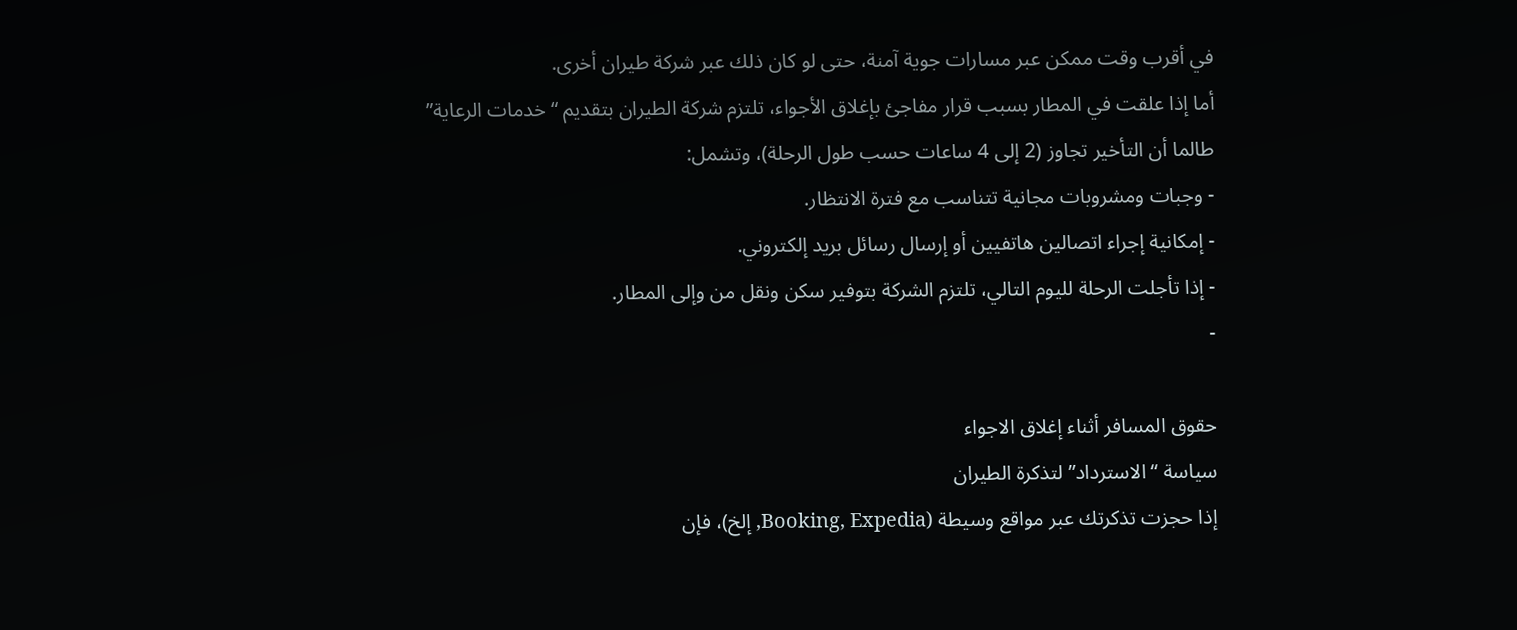في أقرب وقت ممكن عبر مسارات جوية آمنة، حتى لو كان ذلك عبر شركة طيران أخرى.
أما إذا علقت في المطار بسبب قرار مفاجئ بإغلاق الأجواء، تلتزم شركة الطيران بتقديم “خدمات الرعاية” طالما أن التأخير تجاوز (2 إلى 4 ساعات حسب طول الرحلة)، وتشمل:
- وجبات ومشروبات مجانية تتناسب مع فترة الانتظار.
- إمكانية إجراء اتصالين هاتفيين أو إرسال رسائل بريد إلكتروني.
- إذا تأجلت الرحلة لليوم التالي، تلتزم الشركة بتوفير سكن ونقل من وإلى المطار.
-

حقوق المسافر أثناء إغلاق الاجواء
سياسة “الاسترداد” لتذكرة الطيران
إذا حجزت تذكرتك عبر مواقع وسيطة (Booking, Expedia, إلخ)، فإن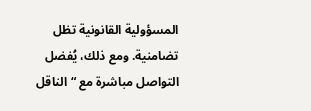المسؤولية القانونية تظل تضامنية. ومع ذلك، يُفضل التواصل مباشرة مع “الناقل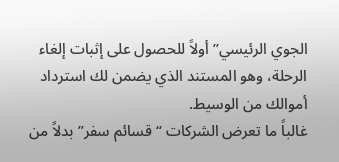الجوي الرئيسي” أولاً للحصول على إثبات إلغاء الرحلة، وهو المستند الذي يضمن لك استرداد أموالك من الوسيط.
غالباً ما تعرض الشركات “قسائم سفر” بدلاً من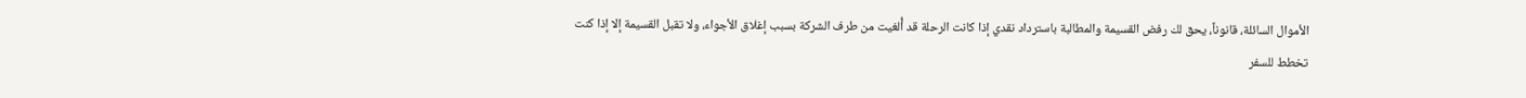الأموال السائلة، قانوناً، يحق لك رفض القسيمة والمطالبة باسترداد نقدي إذا كانت الرحلة قد أُلغيت من طرف الشركة بسبب إغلاق الأجواء، ولا تقبل القسيمة إلا إذا كنت تخطط للسفر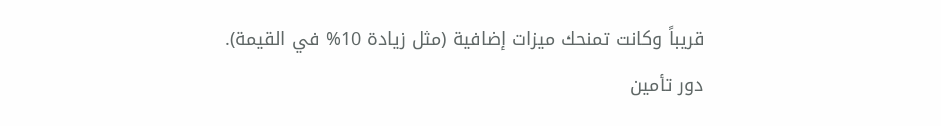قريباً وكانت تمنحك ميزات إضافية (مثل زيادة 10% في القيمة).
دور تأمين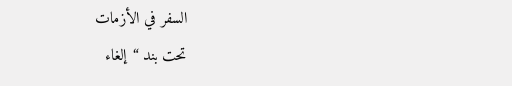السفر في الأزمات
تحت بند “إلغاء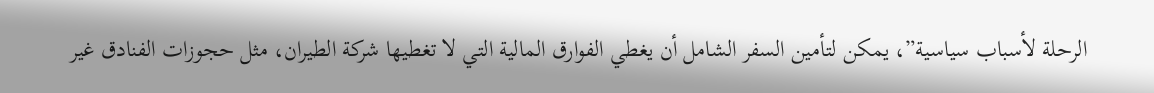الرحلة لأسباب سياسية”، يمكن لتأمين السفر الشامل أن يغطي الفوارق المالية التي لا تغطيها شركة الطيران، مثل حجوزات الفنادق غير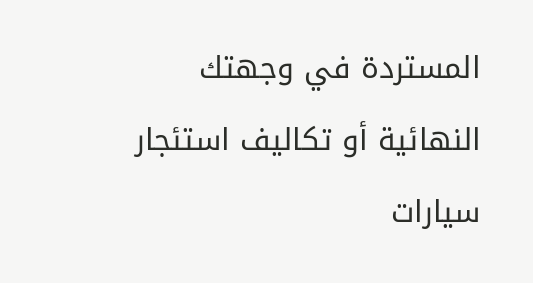المستردة في وجهتك النهائية أو تكاليف استئجار سيارات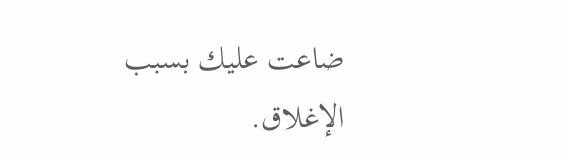ضاعت عليك بسبب الإغلاق.